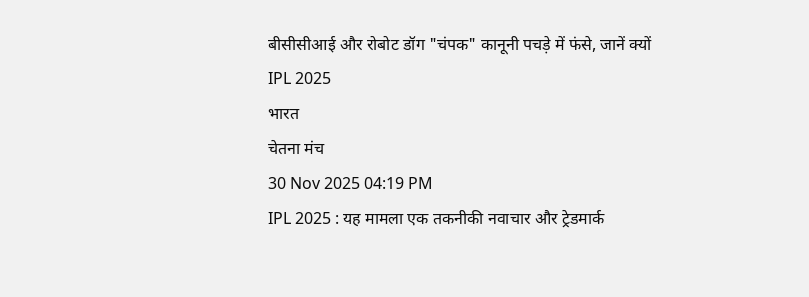बीसीसीआई और रोबोट डॉग "चंपक" कानूनी पचड़े में फंसे, जानें क्यों
IPL 2025
भारत
चेतना मंच
30 Nov 2025 04:19 PM
IPL 2025 : यह मामला एक तकनीकी नवाचार और ट्रेडमार्क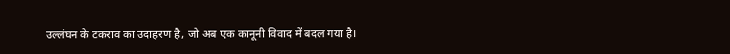उल्लंघन के टकराव का उदाहरण है, जो अब एक कानूनी विवाद में बदल गया है।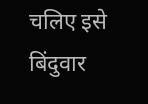चलिए इसे बिंदुवार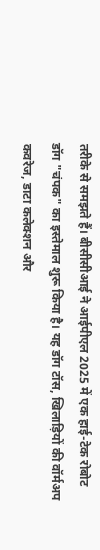तरीके से समझते हैं। बीसीसीआई ने आईपीएल 2025 में एक हाई-टेक रोबोट डॉग "चंपक" का इस्तेमाल शुरू किया है। यह डॉग टॉस, खिलाड़ियों की वॉर्मअप कवरेज, डाटा कलेक्शन और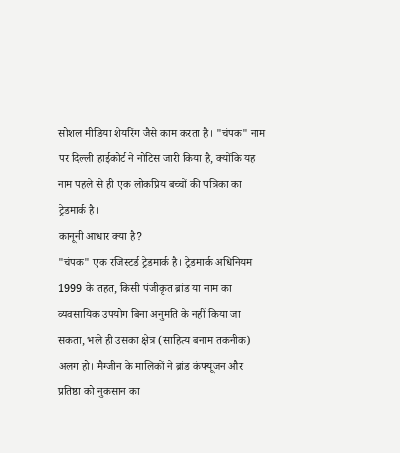सोशल मीडिया शेयरिंग जैसे काम करता है। "चंपक" नाम पर दिल्ली हाईकोर्ट ने नोटिस जारी किया है, क्योंकि यह नाम पहले से ही एक लोकप्रिय बच्चों की पत्रिका का ट्रेडमार्क है।
कानूनी आधार क्या है?
"चंपक" एक रजिस्टर्ड ट्रेडमार्क है। ट्रेडमार्क अधिनियम 1999 के तहत, किसी पंजीकृत ब्रांड या नाम का व्यवसायिक उपयोग बिना अनुमति के नहीं किया जा सकता, भले ही उसका क्षेत्र (साहित्य बनाम तकनीक) अलग हो। मैग्जीन के मालिकों ने ब्रांड कंफ्यूजन और प्रतिष्ठा को नुकसान का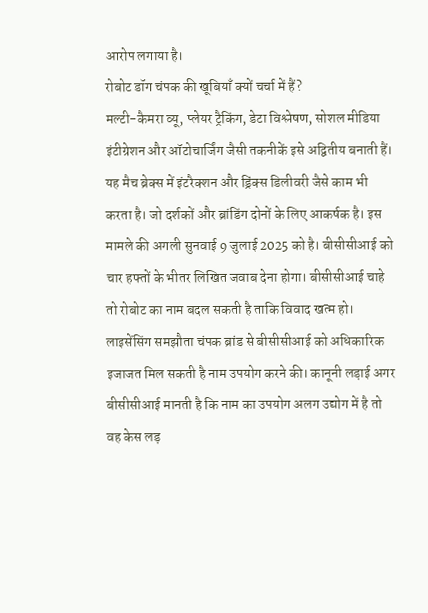आरोप लगाया है।
रोबोट डॉग चंपक की खूबियाँ क्यों चर्चा में हैं?
मल्टी-कैमरा व्यू, प्लेयर ट्रैकिंग, डेटा विश्लेषण, सोशल मीडिया इंटीग्रेशन और ऑटोचार्जिंग जैसी तकनीकें इसे अद्वितीय बनाती हैं। यह मैच ब्रेक्स में इंटरैक्शन और ड्रिंक्स डिलीवरी जैसे काम भी करता है। जो दर्शकों और ब्रांडिंग दोनों के लिए आकर्षक है। इस मामले की अगली सुनवाई 9 जुलाई 2025 को है। बीसीसीआई को चार हफ्तों के भीतर लिखित जवाब देना होगा। बीसीसीआई चाहे तो रोबोट का नाम बदल सकती है ताकि विवाद खत्म हो। लाइसेंसिंग समझौता चंपक ब्रांड से बीसीसीआई को अधिकारिक इजाजत मिल सकती है नाम उपयोग करने की। कानूनी लड़ाई अगर बीसीसीआई मानती है कि नाम का उपयोग अलग उद्योग में है तो वह केस लड़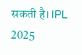सकती है। IPL 2025